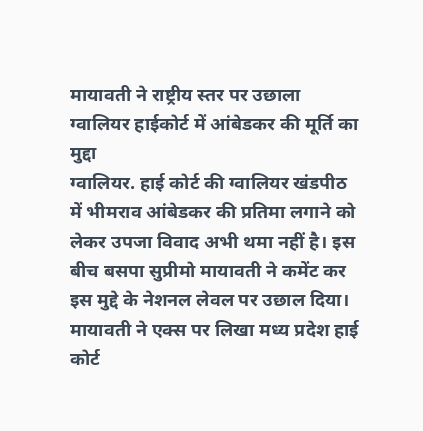मायावती ने राष्ट्रीय स्तर पर उछाला ग्वालियर हाईकोर्ट में आंबेडकर की मूर्ति का मुद्दा
ग्वालियर. हाई कोर्ट की ग्वालियर खंडपीठ में भीमराव आंबेडकर की प्रतिमा लगाने को लेकर उपजा विवाद अभी थमा नहीं है। इस बीच बसपा सुप्रीमो मायावती ने कमेंट कर इस मुद्दे के नेशनल लेवल पर उछाल दिया। मायावती ने एक्स पर लिखा मध्य प्रदेश हाई कोर्ट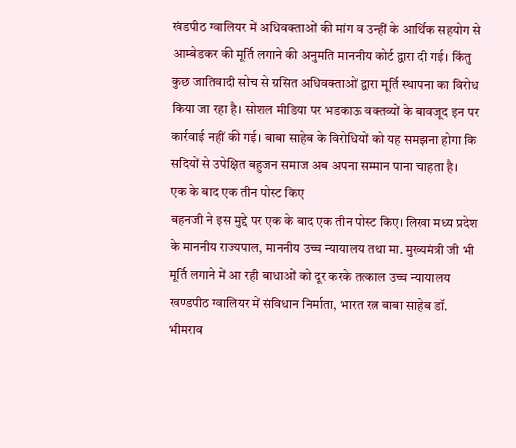खंडपीठ ग्वालियर में अधिवक्ताओं की मांग व उन्हीं के आर्थिक सहयोग से आम्बेडकर की मूर्ति लगाने की अनुमति माननीय कोर्ट द्वारा दी गई। किंतु कुछ जातिवादी सोच से ग्रसित अधिवक्ताओं द्वारा मूर्ति स्थापना का विरोध किया जा रहा है। सोशल मीडिया पर भडकाऊ वक्तव्यों के बावजूद इन पर कार्रवाई नहीं की गई। बाबा साहेब के विरोधियों को यह समझना होगा कि सदियों से उपेक्षित बहुजन समाज अब अपना सम्मान पाना चाहता है।
एक के बाद एक तीन पोस्ट किए
बहनजी ने इस मुद्दे पर एक के बाद एक तीन पोस्ट किए। लिखा मध्य प्रदेश के माननीय राज्यपाल, माननीय उच्च न्यायालय तथा मा. मुख्यमंत्री जी भी मूर्ति लगाने में आ रही बाधाओं को दूर करके तत्काल उच्च न्यायालय खण्डपीठ ग्वालियर में संविधान निर्माता, भारत रत्न बाबा साहेब डॉ. भीमराव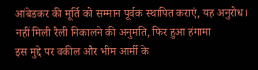आंबेडकर की मूर्ति को सम्मान पूर्वक स्थापित कराएं, यह अनुरोध।
नहीं मिली रैली निकालने की अनुमति, फिर हुआ हंगामा
इस मुद्दे पर वकील और भीम आर्मी के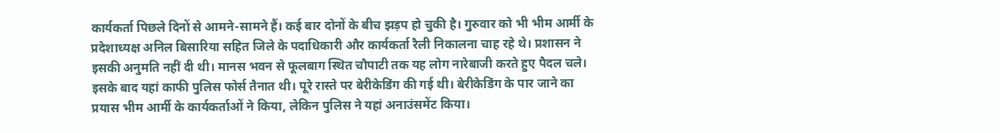कार्यकर्ता पिछले दिनों से आमने-सामने हैं। कई बार दोनों के बीच झड़प हो चुकी है। गुरुवार को भी भीम आर्मी के प्रदेशाध्यक्ष अनिल बिसारिया सहित जिले के पदाधिकारी और कार्यकर्ता रैली निकालना चाह रहे थे। प्रशासन ने इसकी अनुमति नहीं दी थी। मानस भवन से फूलबाग स्थित चौपाटी तक यह लोग नारेबाजी करते हुए पैदल चले। इसके बाद यहां काफी पुलिस फोर्स तैनात थी। पूरे रास्ते पर बेरीकेडिंग की गई थी। बेरीकेडिंग के पार जाने का प्रयास भीम आर्मी के कार्यकर्ताओं ने किया, लेकिन पुलिस ने यहां अनाउंसमेंट किया।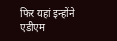फिर यहां इन्होंने एडीएम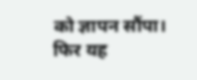को ज्ञापन सौंपा। फिर यह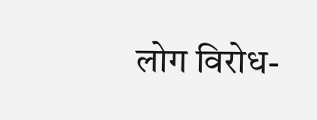लोग विरोध-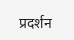प्रदर्शन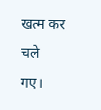खत्म कर चले गए।